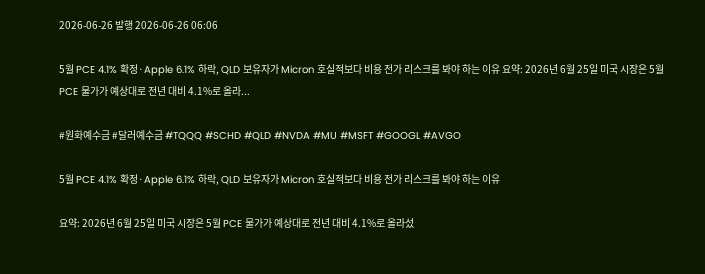2026-06-26 발행 2026-06-26 06:06

5월 PCE 4.1% 확정·Apple 6.1% 하락, QLD 보유자가 Micron 호실적보다 비용 전가 리스크를 봐야 하는 이유 요약: 2026년 6월 25일 미국 시장은 5월 PCE 물가가 예상대로 전년 대비 4.1%로 올라...

#원화예수금 #달러예수금 #TQQQ #SCHD #QLD #NVDA #MU #MSFT #GOOGL #AVGO

5월 PCE 4.1% 확정·Apple 6.1% 하락, QLD 보유자가 Micron 호실적보다 비용 전가 리스크를 봐야 하는 이유

요약: 2026년 6월 25일 미국 시장은 5월 PCE 물가가 예상대로 전년 대비 4.1%로 올라섰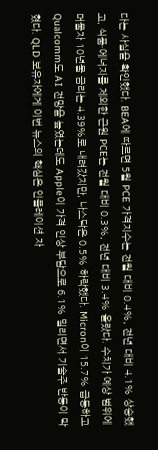다는 사실을 확인했다. BEA에 따르면 5월 PCE 가격지수는 전월 대비 0.4%, 전년 대비 4.1% 상승했고, 식품·에너지를 제외한 근원 PCE는 전월 대비 0.3%, 전년 대비 3.4% 올랐다. 수치가 예상 범위에 머물자 10년물 금리는 4.39%로 내려갔지만, 나스닥은 0.5% 하락했다. Micron이 15.7% 급등하고 Qualcomm도 AI 전망을 높였는데도 Apple이 가격 인상 부담으로 6.1% 밀리면서 기술주 반등이 막혔다. QLD 보유자에게 이번 뉴스의 핵심은 인플레이션 자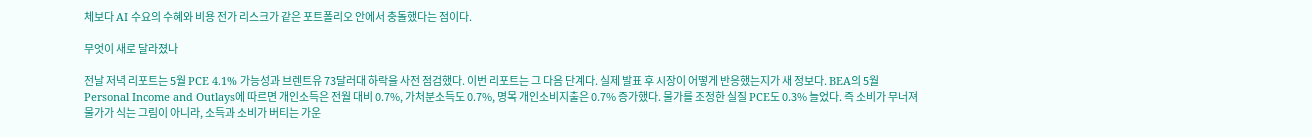체보다 AI 수요의 수혜와 비용 전가 리스크가 같은 포트폴리오 안에서 충돌했다는 점이다.

무엇이 새로 달라졌나

전날 저녁 리포트는 5월 PCE 4.1% 가능성과 브렌트유 73달러대 하락을 사전 점검했다. 이번 리포트는 그 다음 단계다. 실제 발표 후 시장이 어떻게 반응했는지가 새 정보다. BEA의 5월 Personal Income and Outlays에 따르면 개인소득은 전월 대비 0.7%, 가처분소득도 0.7%, 명목 개인소비지출은 0.7% 증가했다. 물가를 조정한 실질 PCE도 0.3% 늘었다. 즉 소비가 무너져 물가가 식는 그림이 아니라, 소득과 소비가 버티는 가운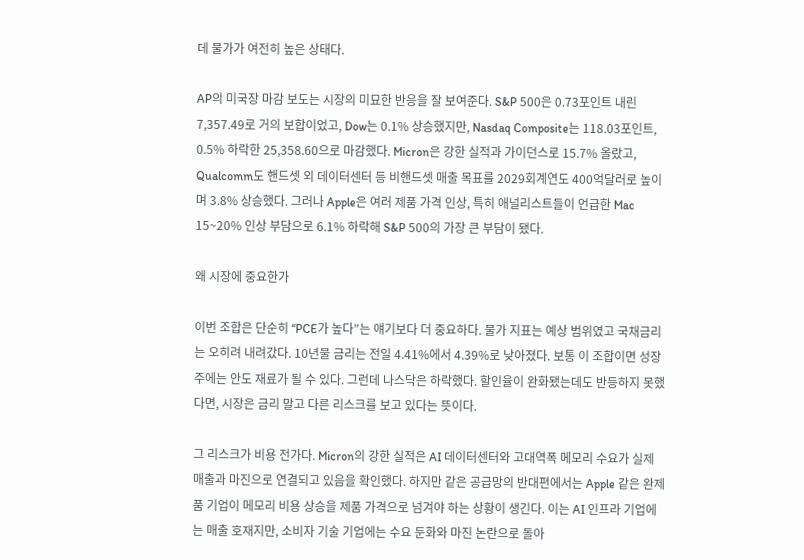데 물가가 여전히 높은 상태다.

AP의 미국장 마감 보도는 시장의 미묘한 반응을 잘 보여준다. S&P 500은 0.73포인트 내린 7,357.49로 거의 보합이었고, Dow는 0.1% 상승했지만, Nasdaq Composite는 118.03포인트, 0.5% 하락한 25,358.60으로 마감했다. Micron은 강한 실적과 가이던스로 15.7% 올랐고, Qualcomm도 핸드셋 외 데이터센터 등 비핸드셋 매출 목표를 2029회계연도 400억달러로 높이며 3.8% 상승했다. 그러나 Apple은 여러 제품 가격 인상, 특히 애널리스트들이 언급한 Mac 15~20% 인상 부담으로 6.1% 하락해 S&P 500의 가장 큰 부담이 됐다.

왜 시장에 중요한가

이번 조합은 단순히 “PCE가 높다”는 얘기보다 더 중요하다. 물가 지표는 예상 범위였고 국채금리는 오히려 내려갔다. 10년물 금리는 전일 4.41%에서 4.39%로 낮아졌다. 보통 이 조합이면 성장주에는 안도 재료가 될 수 있다. 그런데 나스닥은 하락했다. 할인율이 완화됐는데도 반등하지 못했다면, 시장은 금리 말고 다른 리스크를 보고 있다는 뜻이다.

그 리스크가 비용 전가다. Micron의 강한 실적은 AI 데이터센터와 고대역폭 메모리 수요가 실제 매출과 마진으로 연결되고 있음을 확인했다. 하지만 같은 공급망의 반대편에서는 Apple 같은 완제품 기업이 메모리 비용 상승을 제품 가격으로 넘겨야 하는 상황이 생긴다. 이는 AI 인프라 기업에는 매출 호재지만, 소비자 기술 기업에는 수요 둔화와 마진 논란으로 돌아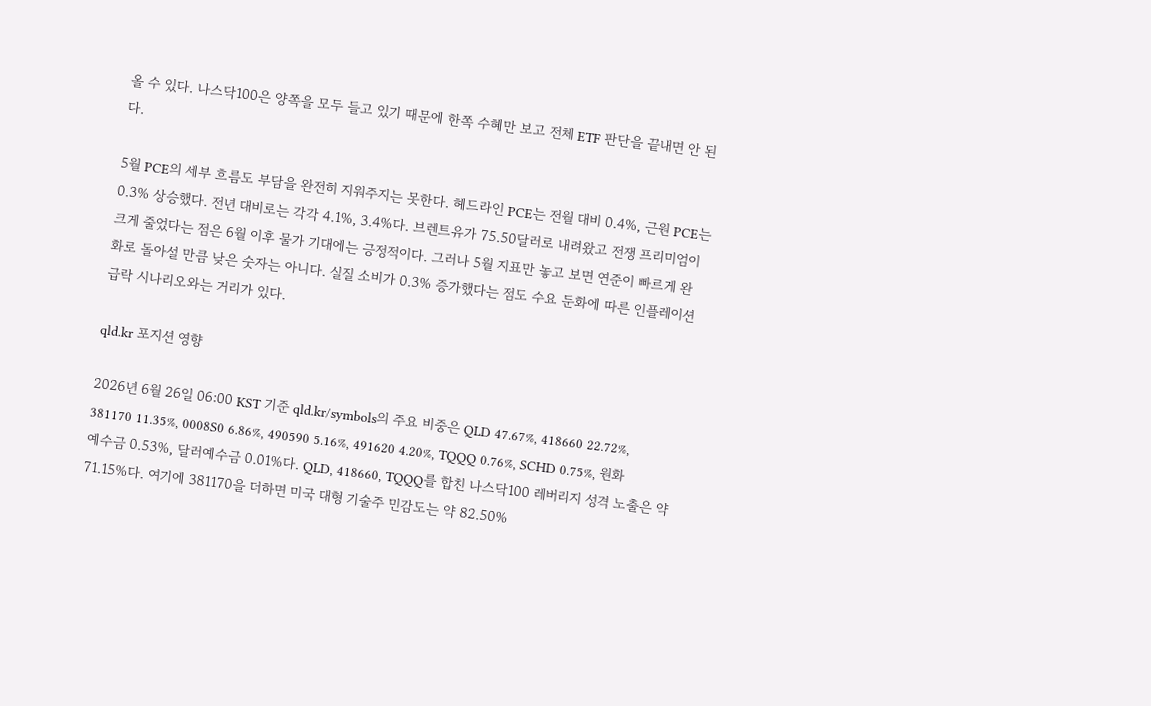올 수 있다. 나스닥100은 양쪽을 모두 들고 있기 때문에 한쪽 수혜만 보고 전체 ETF 판단을 끝내면 안 된다.

5월 PCE의 세부 흐름도 부담을 완전히 지워주지는 못한다. 헤드라인 PCE는 전월 대비 0.4%, 근원 PCE는 0.3% 상승했다. 전년 대비로는 각각 4.1%, 3.4%다. 브렌트유가 75.50달러로 내려왔고 전쟁 프리미엄이 크게 줄었다는 점은 6월 이후 물가 기대에는 긍정적이다. 그러나 5월 지표만 놓고 보면 연준이 빠르게 완화로 돌아설 만큼 낮은 숫자는 아니다. 실질 소비가 0.3% 증가했다는 점도 수요 둔화에 따른 인플레이션 급락 시나리오와는 거리가 있다.

qld.kr 포지션 영향

2026년 6월 26일 06:00 KST 기준 qld.kr/symbols의 주요 비중은 QLD 47.67%, 418660 22.72%, 381170 11.35%, 0008S0 6.86%, 490590 5.16%, 491620 4.20%, TQQQ 0.76%, SCHD 0.75%, 원화예수금 0.53%, 달러예수금 0.01%다. QLD, 418660, TQQQ를 합친 나스닥100 레버리지 성격 노출은 약 71.15%다. 여기에 381170을 더하면 미국 대형 기술주 민감도는 약 82.50%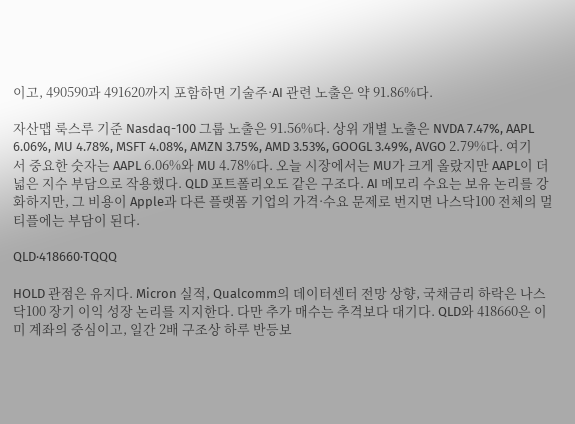이고, 490590과 491620까지 포함하면 기술주·AI 관련 노출은 약 91.86%다.

자산맵 룩스루 기준 Nasdaq-100 그룹 노출은 91.56%다. 상위 개별 노출은 NVDA 7.47%, AAPL 6.06%, MU 4.78%, MSFT 4.08%, AMZN 3.75%, AMD 3.53%, GOOGL 3.49%, AVGO 2.79%다. 여기서 중요한 숫자는 AAPL 6.06%와 MU 4.78%다. 오늘 시장에서는 MU가 크게 올랐지만 AAPL이 더 넓은 지수 부담으로 작용했다. QLD 포트폴리오도 같은 구조다. AI 메모리 수요는 보유 논리를 강화하지만, 그 비용이 Apple과 다른 플랫폼 기업의 가격·수요 문제로 번지면 나스닥100 전체의 멀티플에는 부담이 된다.

QLD·418660·TQQQ

HOLD 관점은 유지다. Micron 실적, Qualcomm의 데이터센터 전망 상향, 국채금리 하락은 나스닥100 장기 이익 성장 논리를 지지한다. 다만 추가 매수는 추격보다 대기다. QLD와 418660은 이미 계좌의 중심이고, 일간 2배 구조상 하루 반등보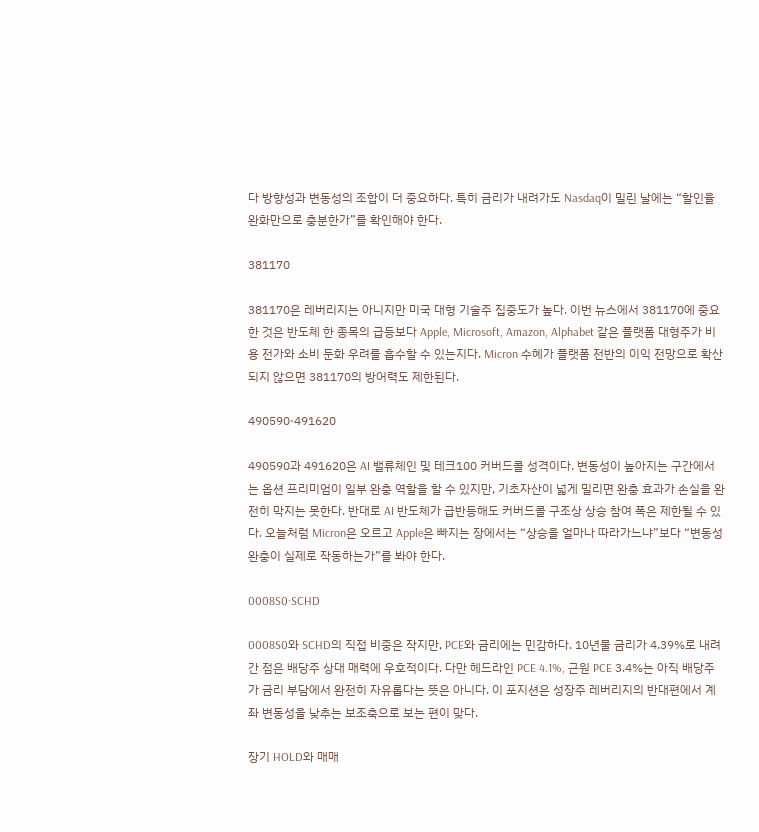다 방향성과 변동성의 조합이 더 중요하다. 특히 금리가 내려가도 Nasdaq이 밀린 날에는 “할인율 완화만으로 충분한가”를 확인해야 한다.

381170

381170은 레버리지는 아니지만 미국 대형 기술주 집중도가 높다. 이번 뉴스에서 381170에 중요한 것은 반도체 한 종목의 급등보다 Apple, Microsoft, Amazon, Alphabet 같은 플랫폼 대형주가 비용 전가와 소비 둔화 우려를 흡수할 수 있는지다. Micron 수혜가 플랫폼 전반의 이익 전망으로 확산되지 않으면 381170의 방어력도 제한된다.

490590·491620

490590과 491620은 AI 밸류체인 및 테크100 커버드콜 성격이다. 변동성이 높아지는 구간에서는 옵션 프리미엄이 일부 완충 역할을 할 수 있지만, 기초자산이 넓게 밀리면 완충 효과가 손실을 완전히 막지는 못한다. 반대로 AI 반도체가 급반등해도 커버드콜 구조상 상승 참여 폭은 제한될 수 있다. 오늘처럼 Micron은 오르고 Apple은 빠지는 장에서는 “상승을 얼마나 따라가느냐”보다 “변동성 완충이 실제로 작동하는가”를 봐야 한다.

0008S0·SCHD

0008S0와 SCHD의 직접 비중은 작지만, PCE와 금리에는 민감하다. 10년물 금리가 4.39%로 내려간 점은 배당주 상대 매력에 우호적이다. 다만 헤드라인 PCE 4.1%, 근원 PCE 3.4%는 아직 배당주가 금리 부담에서 완전히 자유롭다는 뜻은 아니다. 이 포지션은 성장주 레버리지의 반대편에서 계좌 변동성을 낮추는 보조축으로 보는 편이 맞다.

장기 HOLD와 매매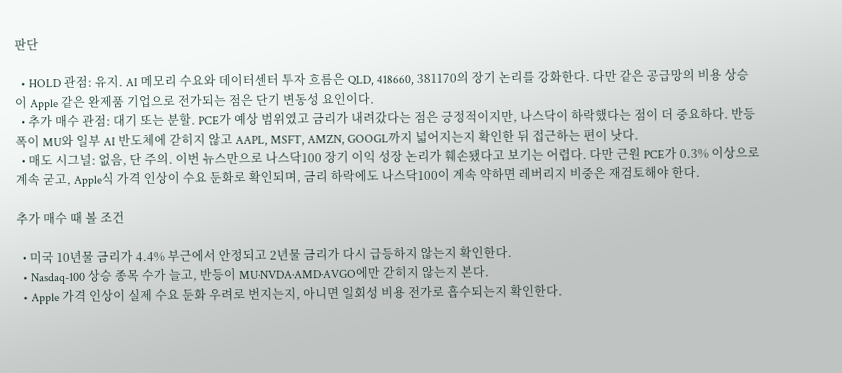판단

  • HOLD 관점: 유지. AI 메모리 수요와 데이터센터 투자 흐름은 QLD, 418660, 381170의 장기 논리를 강화한다. 다만 같은 공급망의 비용 상승이 Apple 같은 완제품 기업으로 전가되는 점은 단기 변동성 요인이다.
  • 추가 매수 관점: 대기 또는 분할. PCE가 예상 범위였고 금리가 내려갔다는 점은 긍정적이지만, 나스닥이 하락했다는 점이 더 중요하다. 반등 폭이 MU와 일부 AI 반도체에 갇히지 않고 AAPL, MSFT, AMZN, GOOGL까지 넓어지는지 확인한 뒤 접근하는 편이 낫다.
  • 매도 시그널: 없음, 단 주의. 이번 뉴스만으로 나스닥100 장기 이익 성장 논리가 훼손됐다고 보기는 어렵다. 다만 근원 PCE가 0.3% 이상으로 계속 굳고, Apple식 가격 인상이 수요 둔화로 확인되며, 금리 하락에도 나스닥100이 계속 약하면 레버리지 비중은 재검토해야 한다.

추가 매수 때 볼 조건

  • 미국 10년물 금리가 4.4% 부근에서 안정되고 2년물 금리가 다시 급등하지 않는지 확인한다.
  • Nasdaq-100 상승 종목 수가 늘고, 반등이 MU·NVDA·AMD·AVGO에만 갇히지 않는지 본다.
  • Apple 가격 인상이 실제 수요 둔화 우려로 번지는지, 아니면 일회성 비용 전가로 흡수되는지 확인한다.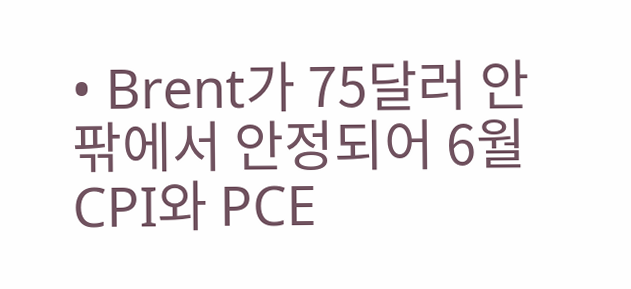• Brent가 75달러 안팎에서 안정되어 6월 CPI와 PCE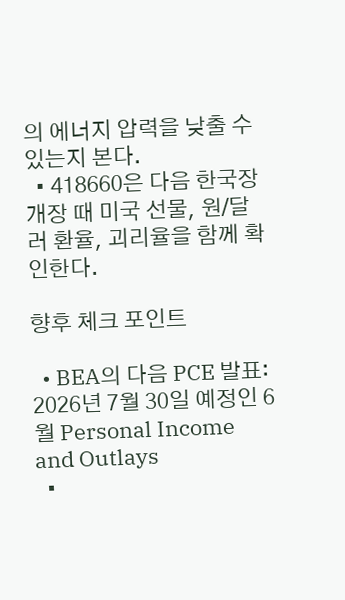의 에너지 압력을 낮출 수 있는지 본다.
  • 418660은 다음 한국장 개장 때 미국 선물, 원/달러 환율, 괴리율을 함께 확인한다.

향후 체크 포인트

  • BEA의 다음 PCE 발표: 2026년 7월 30일 예정인 6월 Personal Income and Outlays
  •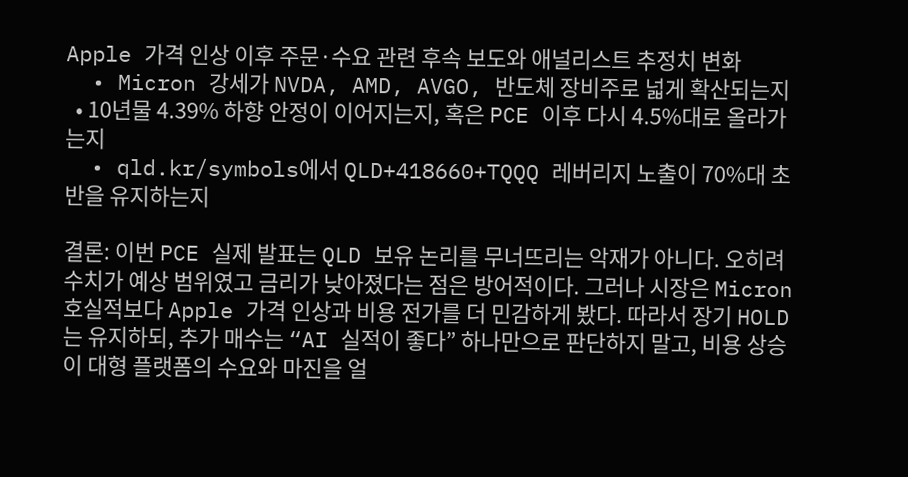Apple 가격 인상 이후 주문·수요 관련 후속 보도와 애널리스트 추정치 변화
  • Micron 강세가 NVDA, AMD, AVGO, 반도체 장비주로 넓게 확산되는지
  • 10년물 4.39% 하향 안정이 이어지는지, 혹은 PCE 이후 다시 4.5%대로 올라가는지
  • qld.kr/symbols에서 QLD+418660+TQQQ 레버리지 노출이 70%대 초반을 유지하는지

결론: 이번 PCE 실제 발표는 QLD 보유 논리를 무너뜨리는 악재가 아니다. 오히려 수치가 예상 범위였고 금리가 낮아졌다는 점은 방어적이다. 그러나 시장은 Micron 호실적보다 Apple 가격 인상과 비용 전가를 더 민감하게 봤다. 따라서 장기 HOLD는 유지하되, 추가 매수는 “AI 실적이 좋다” 하나만으로 판단하지 말고, 비용 상승이 대형 플랫폼의 수요와 마진을 얼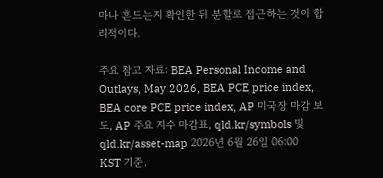마나 흔드는지 확인한 뒤 분할로 접근하는 것이 합리적이다.

주요 참고 자료: BEA Personal Income and Outlays, May 2026, BEA PCE price index, BEA core PCE price index, AP 미국장 마감 보도, AP 주요 지수 마감표, qld.kr/symbols 및 qld.kr/asset-map 2026년 6월 26일 06:00 KST 기준.